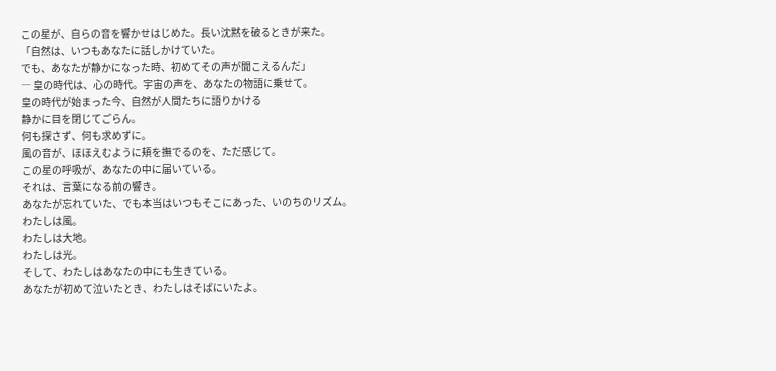この星が、自らの音を響かせはじめた。長い沈黙を破るときが来た。
「自然は、いつもあなたに話しかけていた。
でも、あなたが静かになった時、初めてその声が聞こえるんだ」
― 皇の時代は、心の時代。宇宙の声を、あなたの物語に乗せて。
皇の時代が始まった今、自然が人間たちに語りかける
静かに目を閉じてごらん。
何も探さず、何も求めずに。
風の音が、ほほえむように頬を撫でるのを、ただ感じて。
この星の呼吸が、あなたの中に届いている。
それは、言葉になる前の響き。
あなたが忘れていた、でも本当はいつもそこにあった、いのちのリズム。
わたしは風。
わたしは大地。
わたしは光。
そして、わたしはあなたの中にも生きている。
あなたが初めて泣いたとき、わたしはそばにいたよ。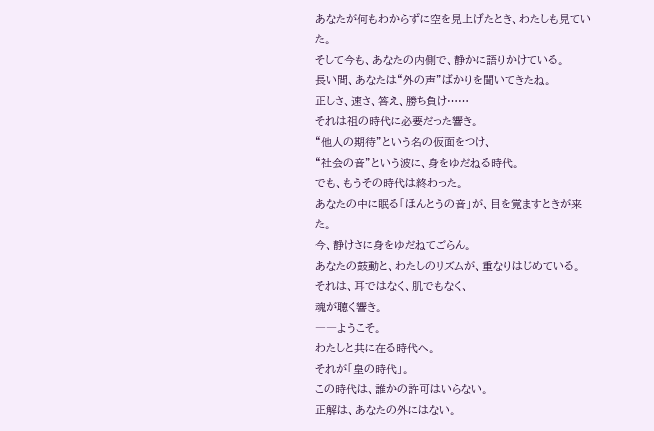あなたが何もわからずに空を見上げたとき、わたしも見ていた。
そして今も、あなたの内側で、静かに語りかけている。
長い間、あなたは“外の声”ばかりを聞いてきたね。
正しさ、速さ、答え、勝ち負け……
それは祖の時代に必要だった響き。
“他人の期待”という名の仮面をつけ、
“社会の音”という波に、身をゆだねる時代。
でも、もうその時代は終わった。
あなたの中に眠る「ほんとうの音」が、目を覚ますときが来た。
今、静けさに身をゆだねてごらん。
あなたの鼓動と、わたしのリズムが、重なりはじめている。
それは、耳ではなく、肌でもなく、
魂が聴く響き。
――ようこそ。
わたしと共に在る時代へ。
それが「皇の時代」。
この時代は、誰かの許可はいらない。
正解は、あなたの外にはない。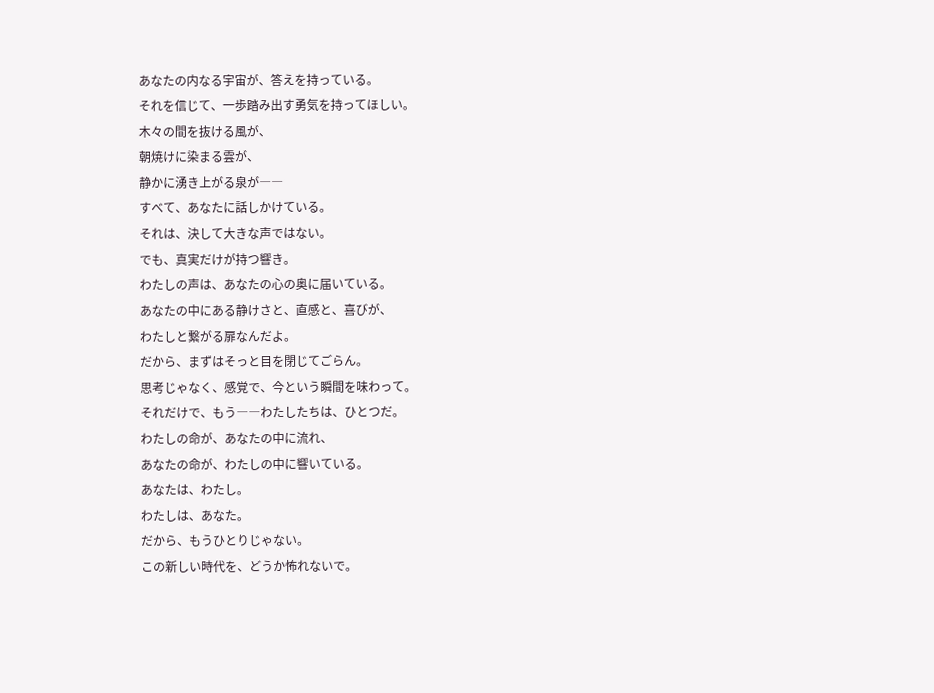あなたの内なる宇宙が、答えを持っている。
それを信じて、一歩踏み出す勇気を持ってほしい。
木々の間を抜ける風が、
朝焼けに染まる雲が、
静かに湧き上がる泉が――
すべて、あなたに話しかけている。
それは、決して大きな声ではない。
でも、真実だけが持つ響き。
わたしの声は、あなたの心の奥に届いている。
あなたの中にある静けさと、直感と、喜びが、
わたしと繋がる扉なんだよ。
だから、まずはそっと目を閉じてごらん。
思考じゃなく、感覚で、今という瞬間を味わって。
それだけで、もう――わたしたちは、ひとつだ。
わたしの命が、あなたの中に流れ、
あなたの命が、わたしの中に響いている。
あなたは、わたし。
わたしは、あなた。
だから、もうひとりじゃない。
この新しい時代を、どうか怖れないで。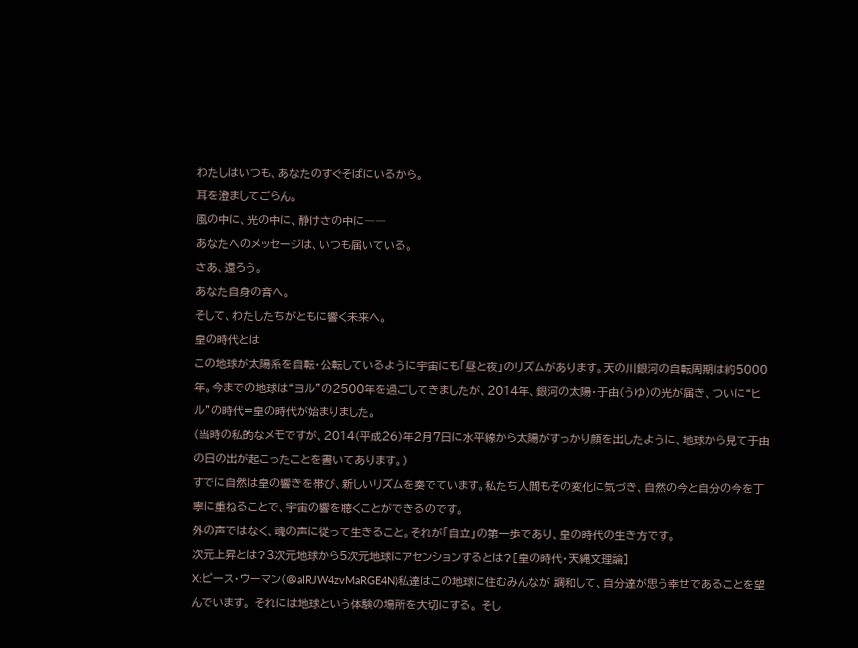わたしはいつも、あなたのすぐそばにいるから。
耳を澄ましてごらん。
風の中に、光の中に、静けさの中に――
あなたへのメッセージは、いつも届いている。
さあ、還ろう。
あなた自身の音へ。
そして、わたしたちがともに響く未来へ。
皇の時代とは
この地球が太陽系を自転・公転しているように宇宙にも「昼と夜」のリズムがあります。天の川銀河の自転周期は約5000年。今までの地球は“ヨル”の2500年を過ごしてきましたが、2014年、銀河の太陽・于由(うゆ)の光が届き、ついに“ヒル”の時代=皇の時代が始まりました。
(当時の私的なメモですが、2014(平成26)年2月7日に水平線から太陽がすっかり顔を出したように、地球から見て于由の日の出が起こったことを書いてあります。)
すでに自然は皇の響きを帯び、新しいリズムを奏でています。私たち人間もその変化に気づき、自然の今と自分の今を丁寧に重ねることで、宇宙の響を聴くことができるのです。
外の声ではなく、魂の声に従って生きること。それが「自立」の第一歩であり、皇の時代の生き方です。
次元上昇とは?3次元地球から5次元地球にアセンションするとは?[皇の時代・天縄文理論]
X:ピース・ウーマン(@aIRJW4zvMaRGE4N)私達はこの地球に住むみんなが 調和して、自分達が思う幸せであることを望んでいます。 それには地球という体験の場所を大切にする。 そし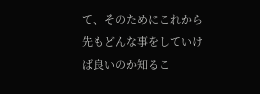て、そのためにこれから先もどんな事をしていけば良いのか知るこ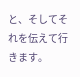と、そしてそれを伝えて行きます。